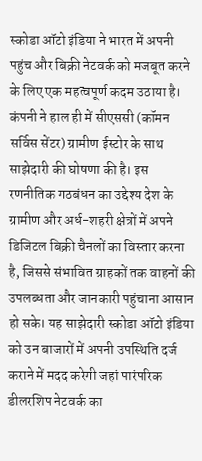स्कोडा ऑटो इंडिया ने भारत में अपनी पहुंच और बिक्री नेटवर्क को मजबूत करने के लिए एक महत्वपूर्ण कदम उठाया है। कंपनी ने हाल ही में सीएससी (कॉमन सर्विस सेंटर) ग्रामीण ईस्टोर के साथ साझेदारी की घोषणा की है। इस रणनीतिक गठबंधन का उद्देश्य देश के ग्रामीण और अर्ध-शहरी क्षेत्रों में अपने डिजिटल बिक्री चैनलों का विस्तार करना है, जिससे संभावित ग्राहकों तक वाहनों की उपलब्धता और जानकारी पहुंचाना आसान हो सके। यह साझेदारी स्कोडा ऑटो इंडिया को उन बाजारों में अपनी उपस्थिति दर्ज कराने में मदद करेगी जहां पारंपरिक डीलरशिप नेटवर्क का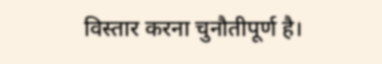विस्तार करना चुनौतीपूर्ण है।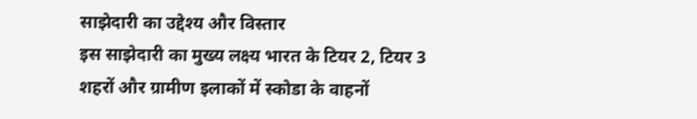साझेदारी का उद्देश्य और विस्तार
इस साझेदारी का मुख्य लक्ष्य भारत के टियर 2, टियर 3 शहरों और ग्रामीण इलाकों में स्कोडा के वाहनों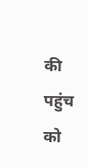की पहुंच को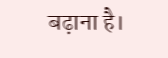बढ़ाना है।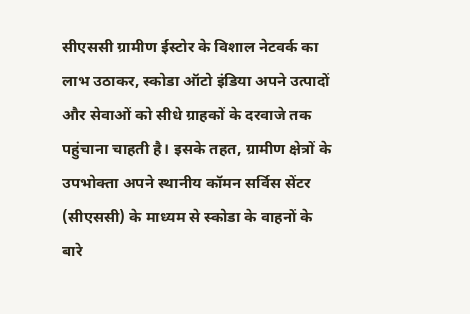सीएससी ग्रामीण ईस्टोर के विशाल नेटवर्क का लाभ उठाकर, स्कोडा ऑटो इंडिया अपने उत्पादों और सेवाओं को सीधे ग्राहकों के दरवाजे तक पहुंचाना चाहती है। इसके तहत, ग्रामीण क्षेत्रों के उपभोक्ता अपने स्थानीय कॉमन सर्विस सेंटर (सीएससी) के माध्यम से स्कोडा के वाहनों के बारे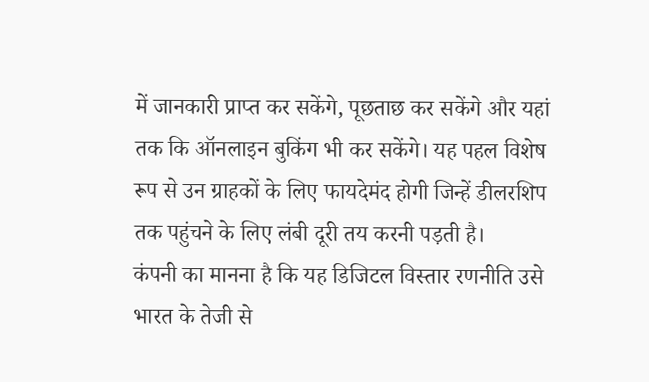में जानकारी प्राप्त कर सकेंगे, पूछताछ कर सकेंगे और यहां तक कि ऑनलाइन बुकिंग भी कर सकेंगे। यह पहल विशेष रूप से उन ग्राहकों के लिए फायदेमंद होगी जिन्हें डीलरशिप तक पहुंचने के लिए लंबी दूरी तय करनी पड़ती है।
कंपनी का मानना है कि यह डिजिटल विस्तार रणनीति उसे भारत के तेजी से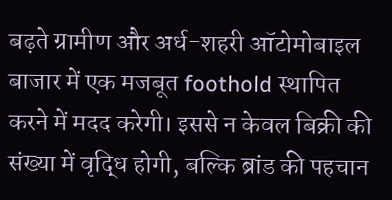बढ़ते ग्रामीण और अर्ध-शहरी ऑटोमोबाइल बाजार में एक मजबूत foothold स्थापित करने में मदद करेगी। इससे न केवल बिक्री की संख्या में वृद्धि होगी, बल्कि ब्रांड की पहचान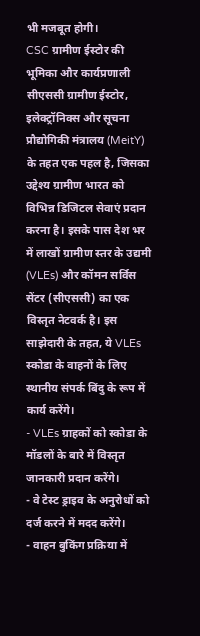भी मजबूत होगी।
CSC ग्रामीण ईस्टोर की भूमिका और कार्यप्रणाली
सीएससी ग्रामीण ईस्टोर, इलेक्ट्रॉनिक्स और सूचना प्रौद्योगिकी मंत्रालय (MeitY) के तहत एक पहल है, जिसका उद्देश्य ग्रामीण भारत को विभिन्न डिजिटल सेवाएं प्रदान करना है। इसके पास देश भर में लाखों ग्रामीण स्तर के उद्यमी (VLEs) और कॉमन सर्विस सेंटर (सीएससी) का एक विस्तृत नेटवर्क है। इस साझेदारी के तहत, ये VLEs स्कोडा के वाहनों के लिए स्थानीय संपर्क बिंदु के रूप में कार्य करेंगे।
- VLEs ग्राहकों को स्कोडा के मॉडलों के बारे में विस्तृत जानकारी प्रदान करेंगे।
- वे टेस्ट ड्राइव के अनुरोधों को दर्ज करने में मदद करेंगे।
- वाहन बुकिंग प्रक्रिया में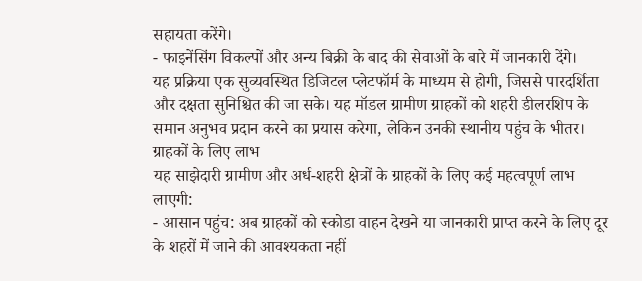सहायता करेंगे।
- फाइनेंसिंग विकल्पों और अन्य बिक्री के बाद की सेवाओं के बारे में जानकारी देंगे।
यह प्रक्रिया एक सुव्यवस्थित डिजिटल प्लेटफॉर्म के माध्यम से होगी, जिससे पारदर्शिता और दक्षता सुनिश्चित की जा सके। यह मॉडल ग्रामीण ग्राहकों को शहरी डीलरशिप के समान अनुभव प्रदान करने का प्रयास करेगा, लेकिन उनकी स्थानीय पहुंच के भीतर।
ग्राहकों के लिए लाभ
यह साझेदारी ग्रामीण और अर्ध-शहरी क्षेत्रों के ग्राहकों के लिए कई महत्वपूर्ण लाभ लाएगी:
- आसान पहुंच: अब ग्राहकों को स्कोडा वाहन देखने या जानकारी प्राप्त करने के लिए दूर के शहरों में जाने की आवश्यकता नहीं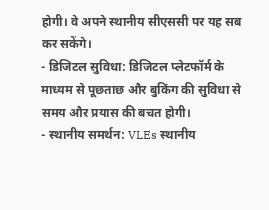होगी। वे अपने स्थानीय सीएससी पर यह सब कर सकेंगे।
- डिजिटल सुविधा: डिजिटल प्लेटफॉर्म के माध्यम से पूछताछ और बुकिंग की सुविधा से समय और प्रयास की बचत होगी।
- स्थानीय समर्थन: VLEs स्थानीय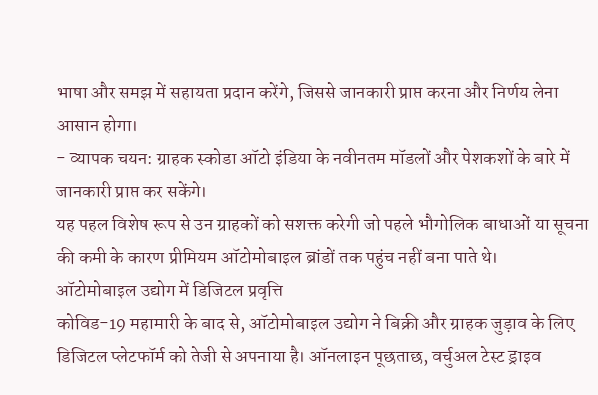भाषा और समझ में सहायता प्रदान करेंगे, जिससे जानकारी प्राप्त करना और निर्णय लेना आसान होगा।
- व्यापक चयन: ग्राहक स्कोडा ऑटो इंडिया के नवीनतम मॉडलों और पेशकशों के बारे में जानकारी प्राप्त कर सकेंगे।
यह पहल विशेष रूप से उन ग्राहकों को सशक्त करेगी जो पहले भौगोलिक बाधाओं या सूचना की कमी के कारण प्रीमियम ऑटोमोबाइल ब्रांडों तक पहुंच नहीं बना पाते थे।
ऑटोमोबाइल उद्योग में डिजिटल प्रवृत्ति
कोविड-19 महामारी के बाद से, ऑटोमोबाइल उद्योग ने बिक्री और ग्राहक जुड़ाव के लिए डिजिटल प्लेटफॉर्म को तेजी से अपनाया है। ऑनलाइन पूछताछ, वर्चुअल टेस्ट ड्राइव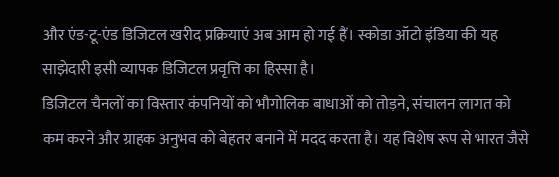और एंड-टू-एंड डिजिटल खरीद प्रक्रियाएं अब आम हो गई हैं। स्कोडा ऑटो इंडिया की यह साझेदारी इसी व्यापक डिजिटल प्रवृत्ति का हिस्सा है।
डिजिटल चैनलों का विस्तार कंपनियों को भौगोलिक बाधाओं को तोड़ने, संचालन लागत को कम करने और ग्राहक अनुभव को बेहतर बनाने में मदद करता है। यह विशेष रूप से भारत जैसे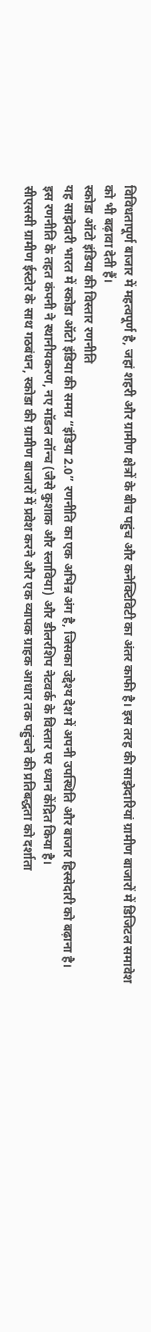विविधतापूर्ण बाजार में महत्वपूर्ण है, जहां शहरी और ग्रामीण क्षेत्रों के बीच पहुंच और कनेक्टिविटी का अंतर काफी है। इस तरह की साझेदारियां ग्रामीण बाजारों में डिजिटल समावेश को भी बढ़ावा देती हैं।
स्कोडा ऑटो इंडिया की विस्तार रणनीति
यह साझेदारी भारत में स्कोडा ऑटो इंडिया की समग्र “इंडिया 2.0” रणनीति का एक अभिन्न अंग है, जिसका उद्देश्य देश में अपनी उपस्थिति और बाजार हिस्सेदारी को बढ़ाना है। इस रणनीति के तहत कंपनी ने स्थानीयकरण, नए मॉडल लॉन्च (जैसे कुशाक और स्लाविया) और डीलरशिप नेटवर्क के विस्तार पर ध्यान केंद्रित किया है।
सीएससी ग्रामीण ईस्टोर के साथ गठबंधन, स्कोडा की ग्रामीण बाजारों में प्रवेश करने और एक व्यापक ग्राहक आधार तक पहुंचने की प्रतिबद्धता को दर्शाता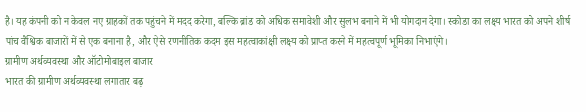है। यह कंपनी को न केवल नए ग्राहकों तक पहुंचने में मदद करेगा, बल्कि ब्रांड को अधिक समावेशी और सुलभ बनाने में भी योगदान देगा। स्कोडा का लक्ष्य भारत को अपने शीर्ष पांच वैश्विक बाजारों में से एक बनाना है, और ऐसे रणनीतिक कदम इस महत्वाकांक्षी लक्ष्य को प्राप्त करने में महत्वपूर्ण भूमिका निभाएंगे।
ग्रामीण अर्थव्यवस्था और ऑटोमोबाइल बाजार
भारत की ग्रामीण अर्थव्यवस्था लगातार बढ़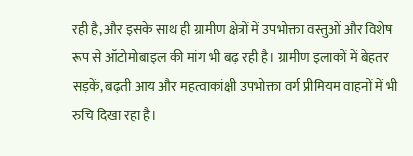रही है, और इसके साथ ही ग्रामीण क्षेत्रों में उपभोक्ता वस्तुओं और विशेष रूप से ऑटोमोबाइल की मांग भी बढ़ रही है। ग्रामीण इलाकों में बेहतर सड़कें, बढ़ती आय और महत्वाकांक्षी उपभोक्ता वर्ग प्रीमियम वाहनों में भी रुचि दिखा रहा है।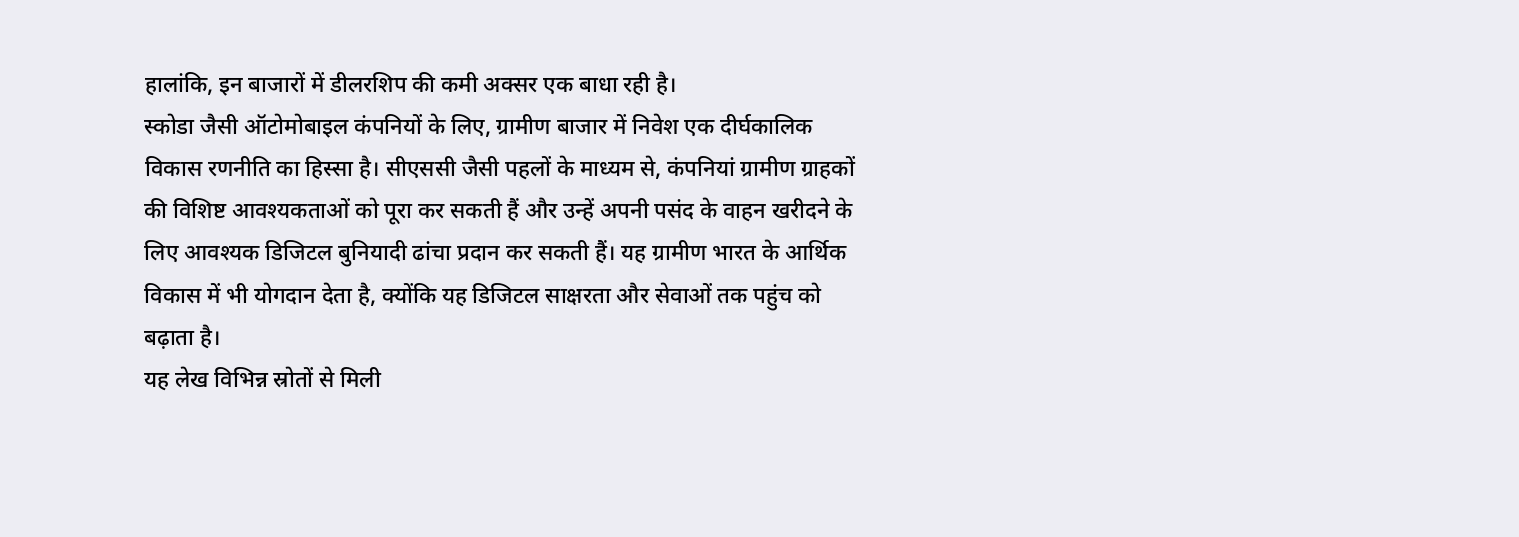हालांकि, इन बाजारों में डीलरशिप की कमी अक्सर एक बाधा रही है।
स्कोडा जैसी ऑटोमोबाइल कंपनियों के लिए, ग्रामीण बाजार में निवेश एक दीर्घकालिक विकास रणनीति का हिस्सा है। सीएससी जैसी पहलों के माध्यम से, कंपनियां ग्रामीण ग्राहकों की विशिष्ट आवश्यकताओं को पूरा कर सकती हैं और उन्हें अपनी पसंद के वाहन खरीदने के लिए आवश्यक डिजिटल बुनियादी ढांचा प्रदान कर सकती हैं। यह ग्रामीण भारत के आर्थिक विकास में भी योगदान देता है, क्योंकि यह डिजिटल साक्षरता और सेवाओं तक पहुंच को बढ़ाता है।
यह लेख विभिन्न स्रोतों से मिली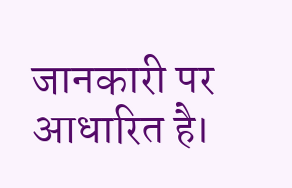जानकारी पर आधारित है।